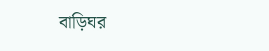বাড়িঘর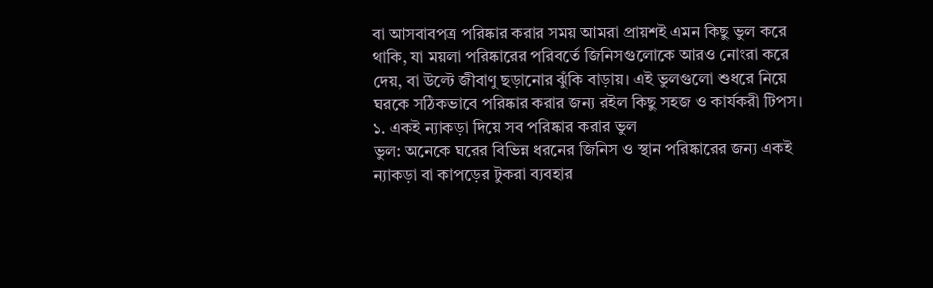বা আসবাবপত্র পরিষ্কার করার সময় আমরা প্রায়শই এমন কিছু ভুল করে থাকি, যা ময়লা পরিষ্কারের পরিবর্তে জিনিসগুলোকে আরও নোংরা করে দেয়, বা উল্টে জীবাণু ছড়ানোর ঝুঁকি বাড়ায়। এই ভুলগুলো শুধরে নিয়ে ঘরকে সঠিকভাবে পরিষ্কার করার জন্য রইল কিছু সহজ ও কার্যকরী টিপস।
১. একই ন্যাকড়া দিয়ে সব পরিষ্কার করার ভুল
ভুল: অনেকে ঘরের বিভিন্ন ধরনের জিনিস ও স্থান পরিষ্কারের জন্য একই ন্যাকড়া বা কাপড়ের টুকরা ব্যবহার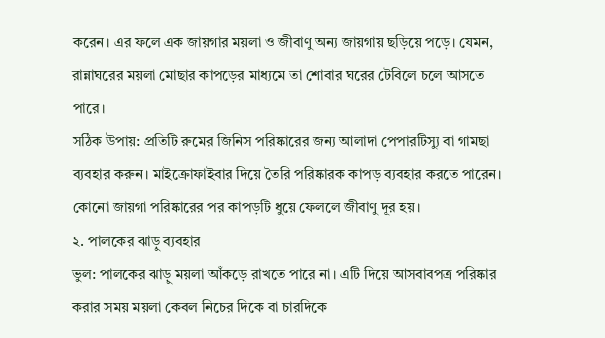করেন। এর ফলে এক জায়গার ময়লা ও জীবাণু অন্য জায়গায় ছড়িয়ে পড়ে। যেমন, রান্নাঘরের ময়লা মোছার কাপড়ের মাধ্যমে তা শোবার ঘরের টেবিলে চলে আসতে পারে।
সঠিক উপায়: প্রতিটি রুমের জিনিস পরিষ্কারের জন্য আলাদা পেপারটিস্যু বা গামছা ব্যবহার করুন। মাইক্রোফাইবার দিয়ে তৈরি পরিষ্কারক কাপড় ব্যবহার করতে পারেন। কোনো জায়গা পরিষ্কারের পর কাপড়টি ধুয়ে ফেললে জীবাণু দূর হয়।
২. পালকের ঝাড়ু ব্যবহার
ভুল: পালকের ঝাড়ু ময়লা আঁকড়ে রাখতে পারে না। এটি দিয়ে আসবাবপত্র পরিষ্কার করার সময় ময়লা কেবল নিচের দিকে বা চারদিকে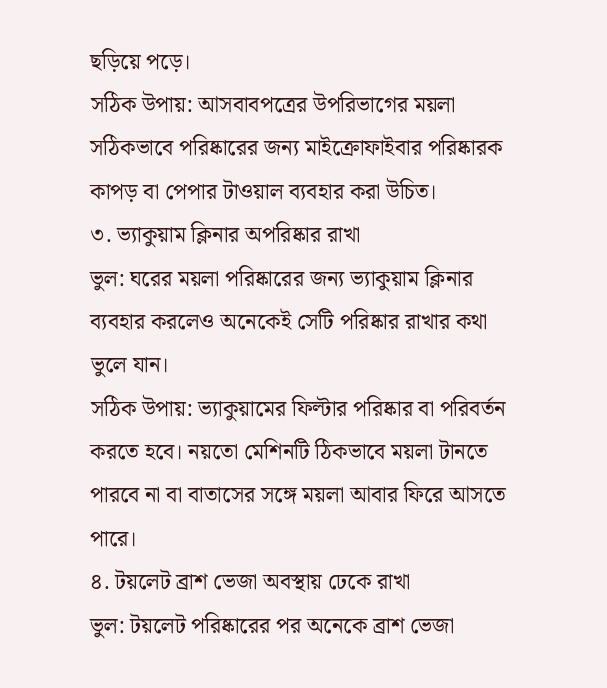ছড়িয়ে পড়ে।
সঠিক উপায়: আসবাবপত্রের উপরিভাগের ময়লা সঠিকভাবে পরিষ্কারের জন্য মাইক্রোফাইবার পরিষ্কারক কাপড় বা পেপার টাওয়াল ব্যবহার করা উচিত।
৩. ভ্যাকুয়াম ক্লিনার অপরিষ্কার রাখা
ভুল: ঘরের ময়লা পরিষ্কারের জন্য ভ্যাকুয়াম ক্লিনার ব্যবহার করলেও অনেকেই সেটি পরিষ্কার রাখার কথা ভুলে যান।
সঠিক উপায়: ভ্যাকুয়ামের ফিল্টার পরিষ্কার বা পরিবর্তন করতে হবে। নয়তো মেশিনটি ঠিকভাবে ময়লা টানতে পারবে না বা বাতাসের সঙ্গে ময়লা আবার ফিরে আসতে পারে।
৪. টয়লেট ব্রাশ ভেজা অবস্থায় ঢেকে রাখা
ভুল: টয়লেট পরিষ্কারের পর অনেকে ব্রাশ ভেজা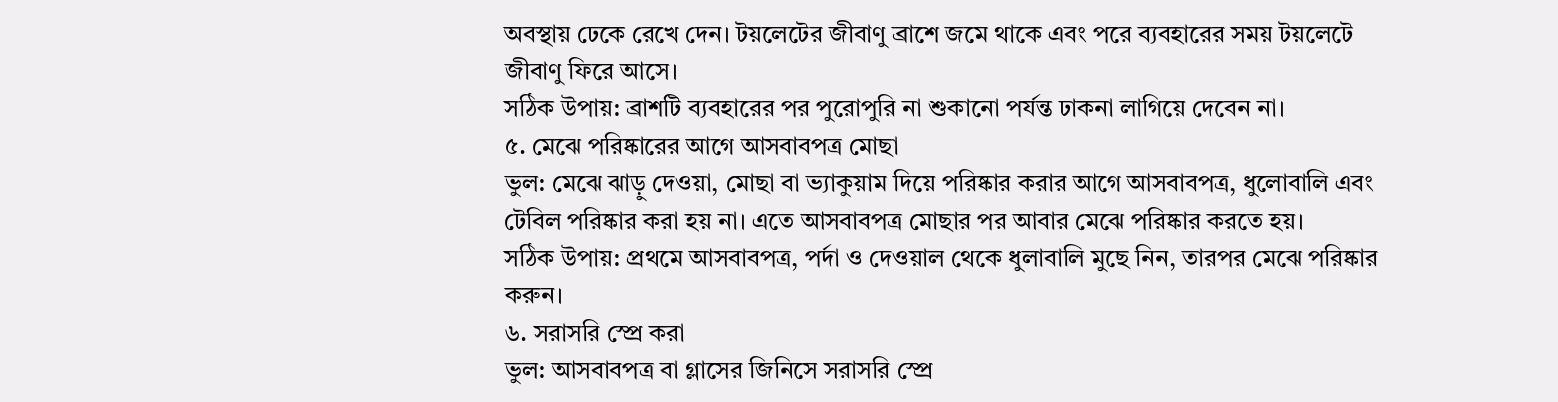অবস্থায় ঢেকে রেখে দেন। টয়লেটের জীবাণু ব্রাশে জমে থাকে এবং পরে ব্যবহারের সময় টয়লেটে জীবাণু ফিরে আসে।
সঠিক উপায়: ব্রাশটি ব্যবহারের পর পুরোপুরি না শুকানো পর্যন্ত ঢাকনা লাগিয়ে দেবেন না।
৫. মেঝে পরিষ্কারের আগে আসবাবপত্র মোছা
ভুল: মেঝে ঝাড়ু দেওয়া, মোছা বা ভ্যাকুয়াম দিয়ে পরিষ্কার করার আগে আসবাবপত্র, ধুলোবালি এবং টেবিল পরিষ্কার করা হয় না। এতে আসবাবপত্র মোছার পর আবার মেঝে পরিষ্কার করতে হয়।
সঠিক উপায়: প্রথমে আসবাবপত্র, পর্দা ও দেওয়াল থেকে ধুলাবালি মুছে নিন, তারপর মেঝে পরিষ্কার করুন।
৬. সরাসরি স্প্রে করা
ভুল: আসবাবপত্র বা গ্লাসের জিনিসে সরাসরি স্প্রে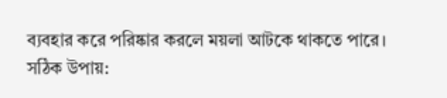ব্যবহার করে পরিষ্কার করলে ময়লা আটকে থাকতে পারে।
সঠিক উপায়: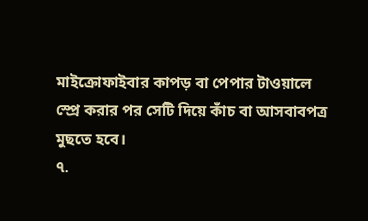মাইক্রোফাইবার কাপড় বা পেপার টাওয়ালে স্প্রে করার পর সেটি দিয়ে কাঁচ বা আসবাবপত্র মুছতে হবে।
৭.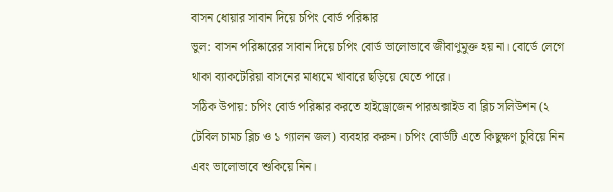বাসন ধোয়ার সাবান দিয়ে চপিং বোর্ড পরিষ্কার
ভুল: বাসন পরিষ্কারের সাবান দিয়ে চপিং বোর্ড ভালোভাবে জীবাণুমুক্ত হয় না। বোর্ডে লেগে থাকা ব্যাকটেরিয়া বাসনের মাধ্যমে খাবারে ছড়িয়ে যেতে পারে।
সঠিক উপায়: চপিং বোর্ড পরিষ্কার করতে হাইড্রোজেন পারঅক্সাইড বা ব্লিচ সলিউশন (২ টেবিল চামচ ব্লিচ ও ১ গ্যালন জল) ব্যবহার করুন। চপিং বোর্ডটি এতে কিছুক্ষণ চুবিয়ে নিন এবং ভালোভাবে শুকিয়ে নিন।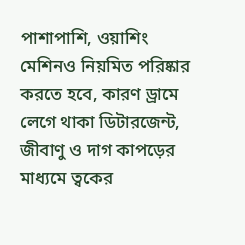পাশাপাশি, ওয়াশিং মেশিনও নিয়মিত পরিষ্কার করতে হবে, কারণ ড্রামে লেগে থাকা ডিটারজেন্ট, জীবাণু ও দাগ কাপড়ের মাধ্যমে ত্বকের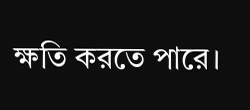ক্ষতি করতে পারে।